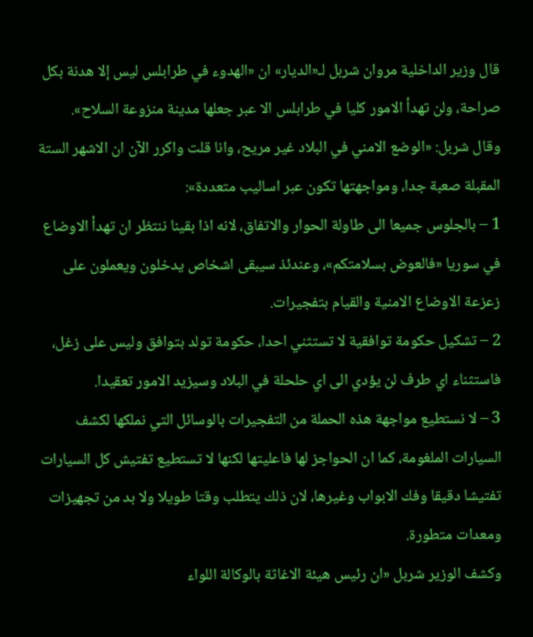قال وزير الداخلية مروان شربل لـ«الديار» ان «الهدوء في طرابلس ليس إلا هدنة بكل صراحة، ولن تهدأ الامور كليا في طرابلس الا عبر جعلها مدينة منزوعة السلاح».
وقال شربل: «الوضع الامني في البلاد غير مريح، وانا قلت واكرر الآن ان الاشهر الستة المقبلة صعبة جدا، ومواجهتها تكون عبر اساليب متعددة»:
1 – بالجلوس جميعا الى طاولة الحوار والاتفاق، لانه اذا بقينا ننتظر ان تهدأ الاوضاع في سوريا «فالعوض بسلامتكم»، وعندئذ سيبقى اشخاص يدخلون ويعملون على زعزعة الاوضاع الامنية والقيام بتفجيرات.
2 – تشكيل حكومة توافقية لا تستثني احدا، حكومة تولد بتوافق وليس على زغل، فاستثناء اي طرف لن يؤدي الى اي حلحلة في البلاد وسيزيد الامور تعقيدا.
3 – لا نستطيع مواجهة هذه الحملة من التفجيرات بالوسائل التي نملكها لكشف السيارات الملغومة، كما ان الحواجز لها فاعليتها لكنها لا تستطيع تفتيش كل السيارات تفتيشا دقيقا وفك الابواب وغيرها، لان ذلك يتطلب وقتا طويلا ولا بد من تجهيزات ومعدات متطورة.
وكشف الوزير شربل «ان رئيس هيئة الاغاثة بالوكالة اللواء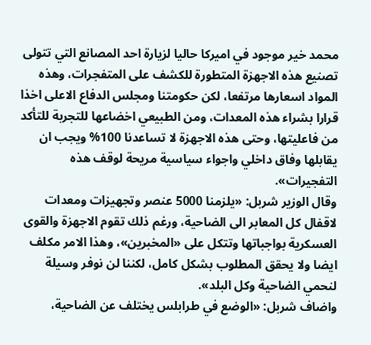محمد خير موجود في اميركا حاليا لزيارة احد المصانع التي تتولى تصنيع هذه الاجهزة المتطورة للكشف على المتفجرات، وهذه المواد اسعارها مرتفعا، لكن حكومتنا ومجلس الدفاع الاعلى اخذا قرارا بشراء هذه المعدات، ومن الطبيعي اخضاعها للتجربة للتأكد من فاعليتها، وحتى هذه الاجهزة لا تساعدنا 100% ويجب ان يقابلها وفاق داخلي واجواء سياسية مريحة لوقف هذه التفجيرات».
وقال الوزير شربل: «يلزمنا 5000 عنصر وتجهيزات ومعدات لاقفال كل المعابر الى الضاحية، ورغم ذلك تقوم الاجهزة والقوى العسكرية بواجباتها وتتكل على «المخبرين»، وهذا الامر مكلف ايضا ولا يحقق المطلوب بشكل كامل، لكننا لن نوفر وسيلة لنحمي الضاحية وكل البلد».
واضاف شربل: «الوضع في طرابلس يختلف عن الضاحية،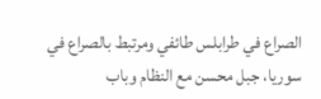الصراع في طرابلس طائفي ومرتبط بالصراع في سوريا، جبل محسن مع النظام وباب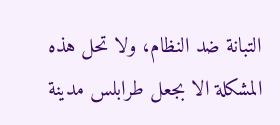التبانة ضد النظام، ولا تحل هذه المشكلة الا بجعل طرابلس مدينة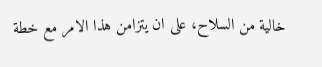خالية من السلاح، على ان يتزامن هذا الامر مع خطة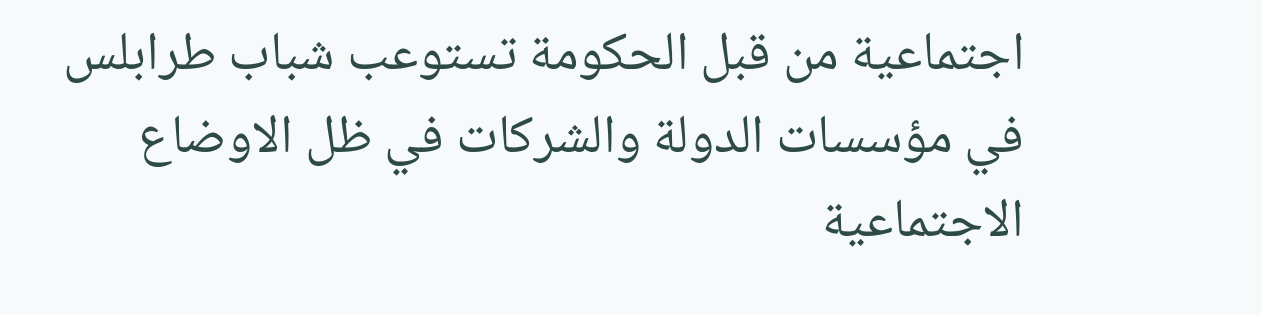اجتماعية من قبل الحكومة تستوعب شباب طرابلس في مؤسسات الدولة والشركات في ظل الاوضاع الاجتماعية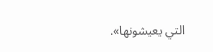التي يعيشونها».